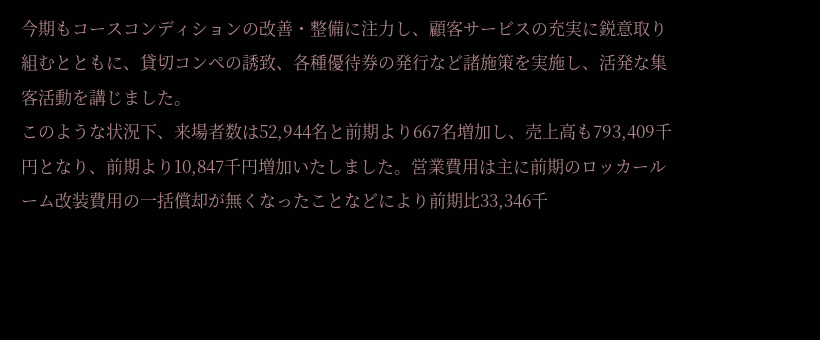今期もコースコンディションの改善・整備に注力し、顧客サービスの充実に鋭意取り組むとともに、貸切コンペの誘致、各種優待券の発行など諸施策を実施し、活発な集客活動を講じました。
このような状況下、来場者数は52,944名と前期より667名増加し、売上高も793,409千円となり、前期より10,847千円増加いたしました。営業費用は主に前期のロッカールーム改装費用の一括償却が無くなったことなどにより前期比33,346千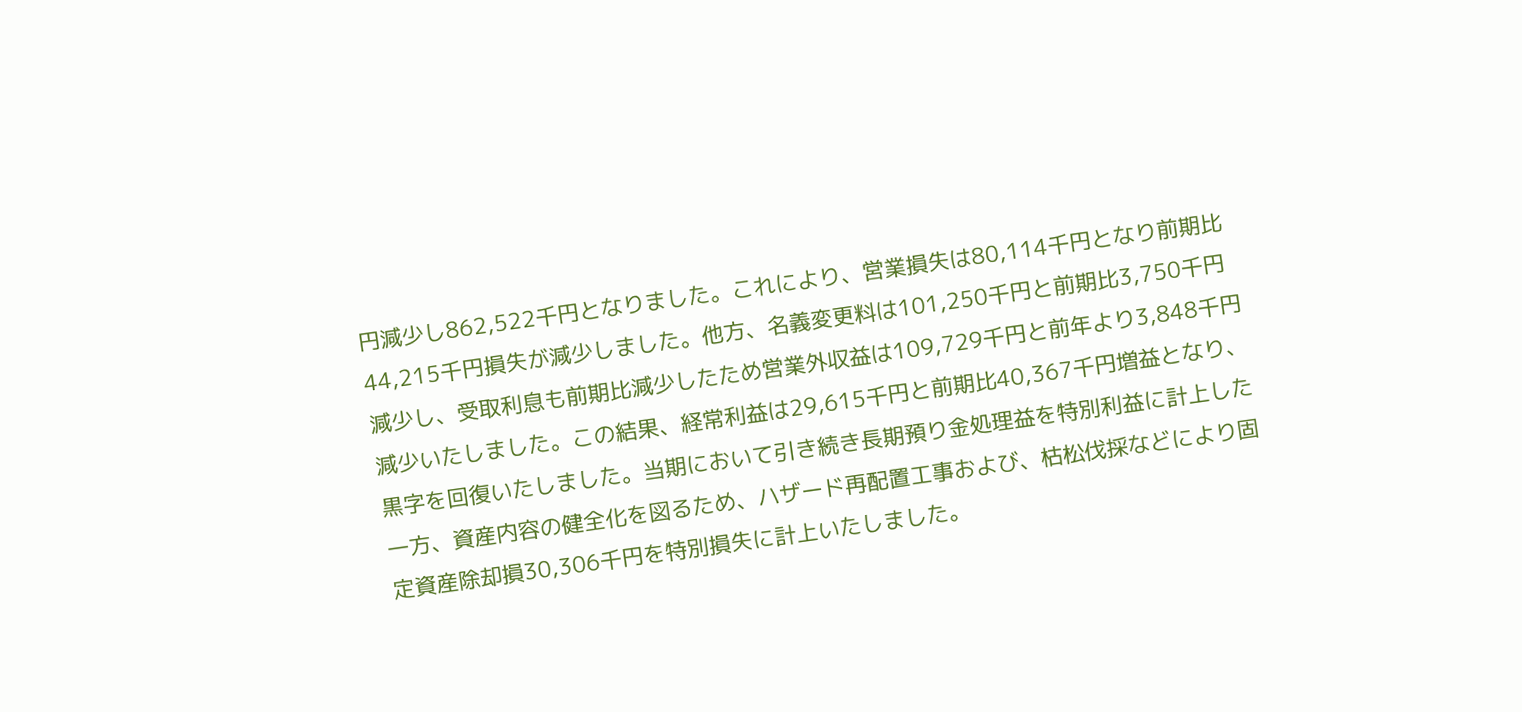円減少し862,522千円となりました。これにより、営業損失は80,114千円となり前期比44,215千円損失が減少しました。他方、名義変更料は101,250千円と前期比3,750千円減少し、受取利息も前期比減少したため営業外収益は109,729千円と前年より3,848千円減少いたしました。この結果、経常利益は29,615千円と前期比40,367千円増益となり、黒字を回復いたしました。当期において引き続き長期預り金処理益を特別利益に計上した一方、資産内容の健全化を図るため、ハザード再配置工事および、枯松伐採などにより固定資産除却損30,306千円を特別損失に計上いたしました。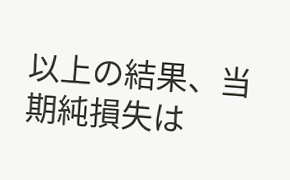以上の結果、当期純損失は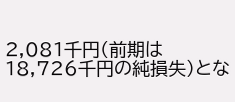2,081千円(前期は18,726千円の純損失)とな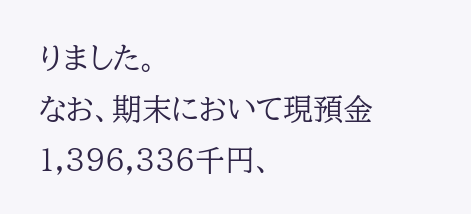りました。
なお、期末において現預金1,396,336千円、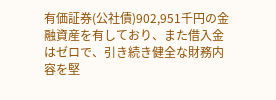有価証券(公社債)902,951千円の金融資産を有しており、また借入金はゼロで、引き続き健全な財務内容を堅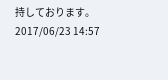持しております。
2017/06/23 14:57